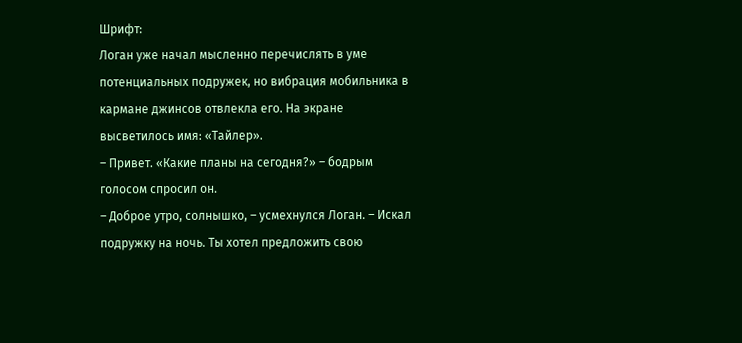Шрифт:
Логан уже начал мысленно перечислять в уме потенциальных подружек, но вибрация мобильника в кармане джинсов отвлекла его. На экране высветилось имя: «Тайлер».
– Привет. «Какие планы на сегодня?» – бодрым голосом спросил он.
– Доброе утро, солнышко, – усмехнулся Логан. – Искал подружку на ночь. Ты хотел предложить свою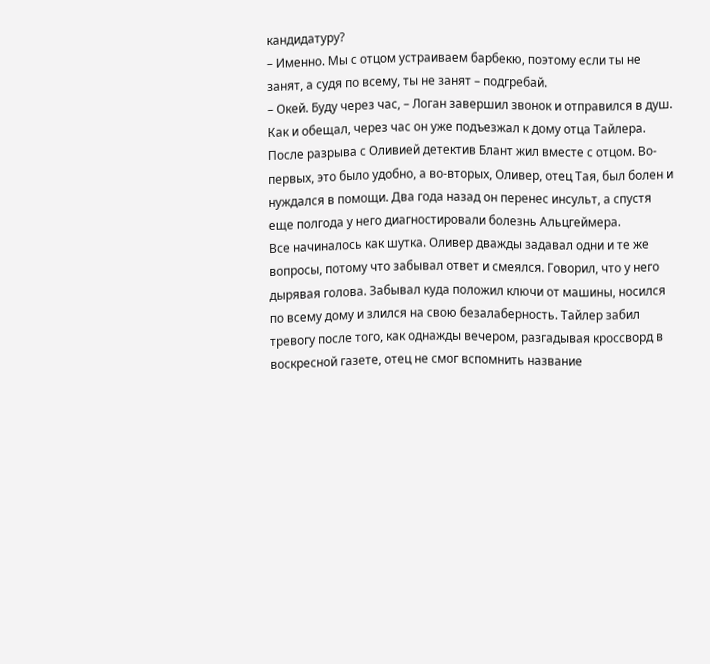кандидатуру?
– Именно. Мы с отцом устраиваем барбекю, поэтому если ты не занят, а судя по всему, ты не занят – подгребай.
– Окей. Буду через час, – Логан завершил звонок и отправился в душ.
Как и обещал, через час он уже подъезжал к дому отца Тайлера. После разрыва с Оливией детектив Блант жил вместе с отцом. Во-первых, это было удобно, а во-вторых, Оливер, отец Тая, был болен и нуждался в помощи. Два года назад он перенес инсульт, а спустя еще полгода у него диагностировали болезнь Альцгеймера.
Все начиналось как шутка. Оливер дважды задавал одни и те же вопросы, потому что забывал ответ и смеялся. Говорил, что у него дырявая голова. Забывал куда положил ключи от машины, носился по всему дому и злился на свою безалаберность. Тайлер забил тревогу после того, как однажды вечером, разгадывая кроссворд в воскресной газете, отец не смог вспомнить название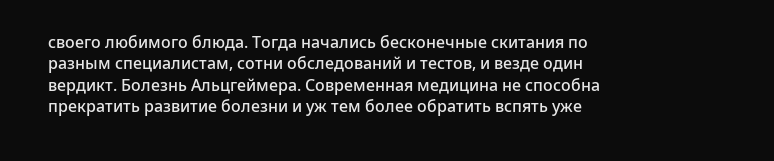своего любимого блюда. Тогда начались бесконечные скитания по разным специалистам, сотни обследований и тестов, и везде один вердикт. Болезнь Альцгеймера. Современная медицина не способна прекратить развитие болезни и уж тем более обратить вспять уже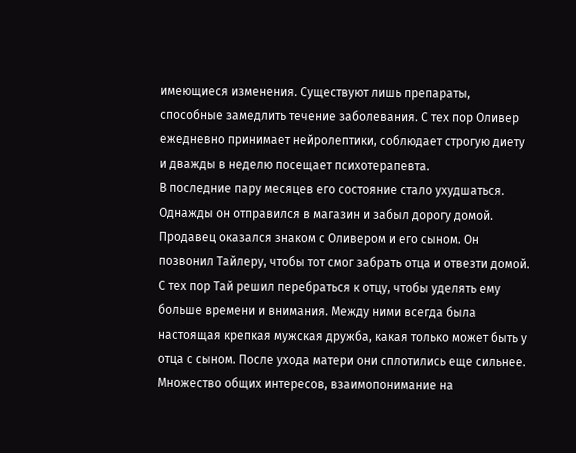имеющиеся изменения. Существуют лишь препараты, способные замедлить течение заболевания. С тех пор Оливер ежедневно принимает нейролептики, соблюдает строгую диету и дважды в неделю посещает психотерапевта.
В последние пару месяцев его состояние стало ухудшаться. Однажды он отправился в магазин и забыл дорогу домой. Продавец оказался знаком с Оливером и его сыном. Он позвонил Тайлеру, чтобы тот смог забрать отца и отвезти домой. С тех пор Тай решил перебраться к отцу, чтобы уделять ему больше времени и внимания. Между ними всегда была настоящая крепкая мужская дружба, какая только может быть у отца с сыном. После ухода матери они сплотились еще сильнее. Множество общих интересов, взаимопонимание на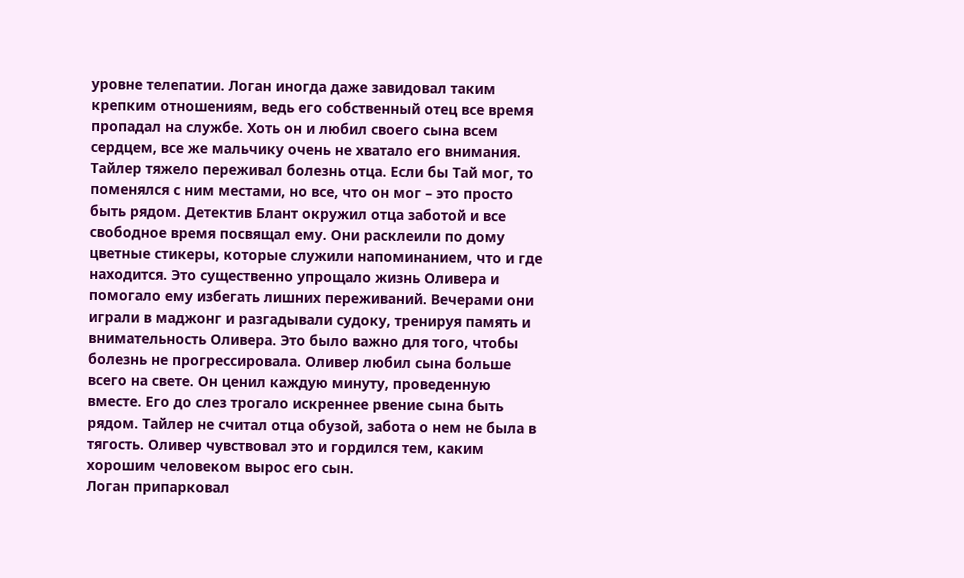уровне телепатии. Логан иногда даже завидовал таким крепким отношениям, ведь его собственный отец все время пропадал на службе. Хоть он и любил своего сына всем сердцем, все же мальчику очень не хватало его внимания.
Тайлер тяжело переживал болезнь отца. Если бы Тай мог, то поменялся с ним местами, но все, что он мог – это просто быть рядом. Детектив Блант окружил отца заботой и все свободное время посвящал ему. Они расклеили по дому цветные стикеры, которые служили напоминанием, что и где находится. Это существенно упрощало жизнь Оливера и помогало ему избегать лишних переживаний. Вечерами они играли в маджонг и разгадывали судоку, тренируя память и внимательность Оливера. Это было важно для того, чтобы болезнь не прогрессировала. Оливер любил сына больше всего на свете. Он ценил каждую минуту, проведенную вместе. Его до слез трогало искреннее рвение сына быть рядом. Тайлер не считал отца обузой, забота о нем не была в тягость. Оливер чувствовал это и гордился тем, каким хорошим человеком вырос его сын.
Логан припарковал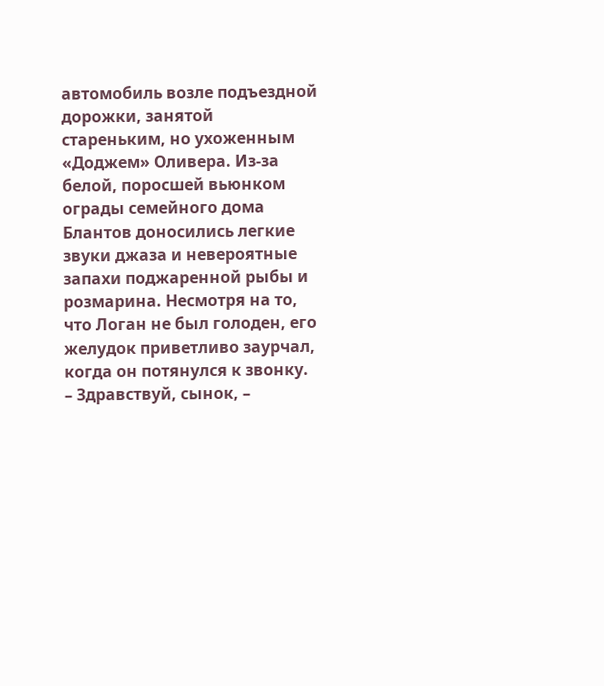автомобиль возле подъездной дорожки, занятой стареньким, но ухоженным «Доджем» Оливера. Из-за белой, поросшей вьюнком ограды семейного дома Блантов доносились легкие звуки джаза и невероятные запахи поджаренной рыбы и розмарина. Несмотря на то, что Логан не был голоден, его желудок приветливо заурчал, когда он потянулся к звонку.
– Здравствуй, сынок, –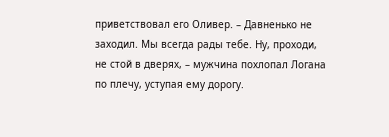приветствовал его Оливер. – Давненько не заходил. Мы всегда рады тебе. Ну, проходи, не стой в дверях, – мужчина похлопал Логана по плечу, уступая ему дорогу.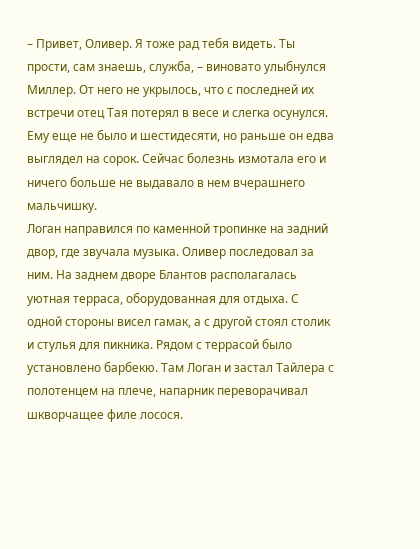– Привет, Оливер. Я тоже рад тебя видеть. Ты прости, сам знаешь, служба, – виновато улыбнулся Миллер. От него не укрылось, что с последней их встречи отец Тая потерял в весе и слегка осунулся. Ему еще не было и шестидесяти, но раньше он едва выглядел на сорок. Сейчас болезнь измотала его и ничего больше не выдавало в нем вчерашнего мальчишку.
Логан направился по каменной тропинке на задний двор, где звучала музыка. Оливер последовал за ним. На заднем дворе Блантов располагалась уютная терраса, оборудованная для отдыха. С одной стороны висел гамак, а с другой стоял столик и стулья для пикника. Рядом с террасой было установлено барбекю. Там Логан и застал Тайлера с полотенцем на плече, напарник переворачивал шкворчащее филе лосося.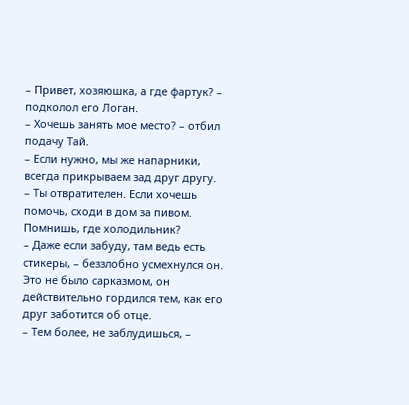– Привет, хозяюшка, а где фартук? – подколол его Логан.
– Хочешь занять мое место? – отбил подачу Тай.
– Если нужно, мы же напарники, всегда прикрываем зад друг другу.
– Ты отвратителен. Если хочешь помочь, сходи в дом за пивом. Помнишь, где холодильник?
– Даже если забуду, там ведь есть стикеры, – беззлобно усмехнулся он. Это не было сарказмом, он действительно гордился тем, как его друг заботится об отце.
– Тем более, не заблудишься, –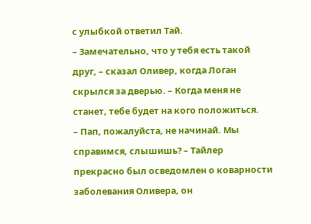с улыбкой ответил Тай.
– Замечательно, что у тебя есть такой друг, – сказал Оливер, когда Логан скрылся за дверью. – Когда меня не станет, тебе будет на кого положиться.
– Пап, пожалуйста, не начинай. Мы справимся, слышишь? – Тайлер прекрасно был осведомлен о коварности заболевания Оливера, он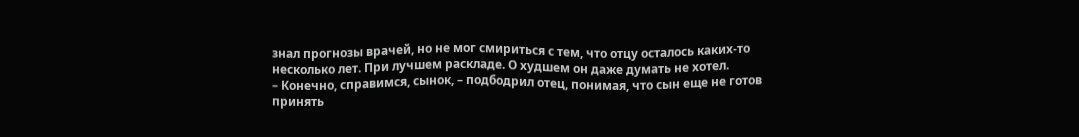знал прогнозы врачей, но не мог смириться с тем, что отцу осталось каких-то несколько лет. При лучшем раскладе. О худшем он даже думать не хотел.
– Конечно, справимся, сынок, – подбодрил отец, понимая, что сын еще не готов принять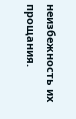неизбежность их прощания.